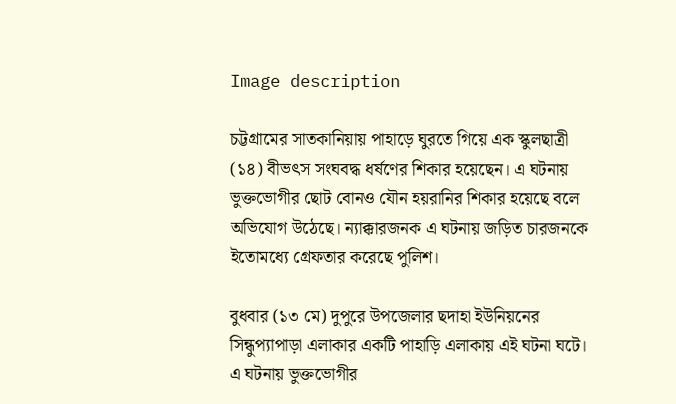Image description

চট্টগ্রামের সাতকানিয়ায় পাহাড়ে ঘুরতে গিয়ে এক স্কুলছাত্রী (১৪) বীভৎস সংঘবদ্ধ ধর্ষণের শিকার হয়েছেন। এ ঘটনায় ভুক্তভোগীর ছোট বোনও যৌন হয়রানির শিকার হয়েছে বলে অভিযোগ উঠেছে। ন্যাক্কারজনক এ ঘটনায় জড়িত চারজনকে ইতোমধ্যে গ্রেফতার করেছে পুলিশ।

বুধবার (১৩ মে) দুপুরে উপজেলার ছদাহা ইউনিয়নের সিন্ধুপ্যাপাড়া এলাকার একটি পাহাড়ি এলাকায় এই ঘটনা ঘটে। এ ঘটনায় ভুক্তভোগীর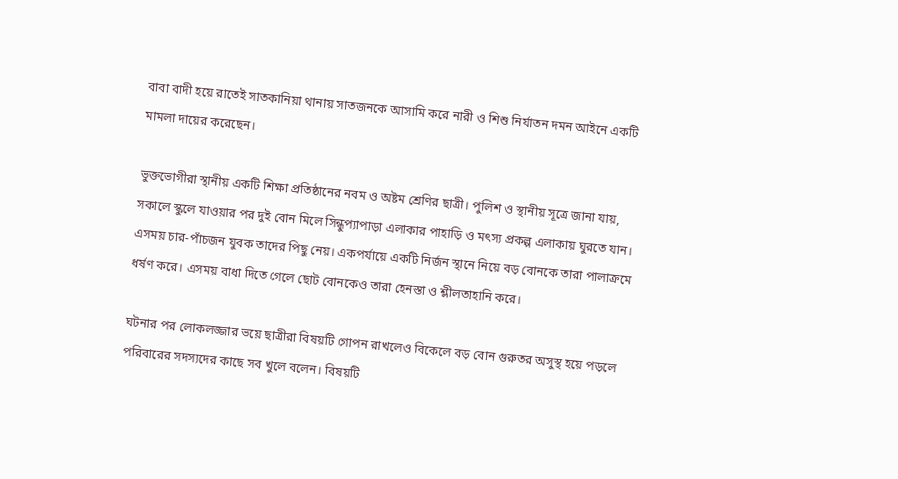বাবা বাদী হয়ে রাতেই সাতকানিয়া থানায় সাতজনকে আসামি করে নারী ও শিশু নির্যাতন দমন আইনে একটি মামলা দায়ের করেছেন।

ভুক্তভোগীরা স্থানীয় একটি শিক্ষা প্রতিষ্ঠানের নবম ও অষ্টম শ্রেণির ছাত্রী। পুলিশ ও স্থানীয় সূত্রে জানা যায়, সকালে স্কুলে যাওয়ার পর দুই বোন মিলে সিন্ধুপ্যাপাড়া এলাকার পাহাড়ি ও মৎস্য প্রকল্প এলাকায় ঘুরতে যান। এসময় চার-পাঁচজন যুবক তাদের পিছু নেয়। একপর্যায়ে একটি নির্জন স্থানে নিয়ে বড় বোনকে তারা পালাক্রমে ধর্ষণ করে। এসময় বাধা দিতে গেলে ছোট বোনকেও তারা হেনস্তা ও শ্লীলতাহানি করে।

ঘটনার পর লোকলজ্জার ভয়ে ছাত্রীরা বিষয়টি গোপন রাখলেও বিকেলে বড় বোন গুরুতর অসুস্থ হয়ে পড়লে পরিবারের সদস্যদের কাছে সব খুলে বলেন। বিষয়টি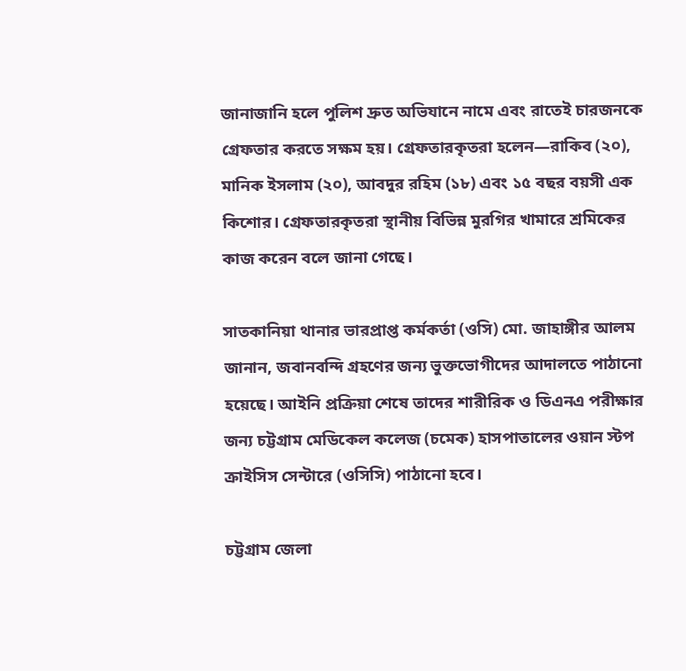জানাজানি হলে পুলিশ দ্রুত অভিযানে নামে এবং রাতেই চারজনকে গ্রেফতার করতে সক্ষম হয়। গ্রেফতারকৃতরা হলেন—রাকিব (২০), মানিক ইসলাম (২০), আবদুর রহিম (১৮) এবং ১৫ বছর বয়সী এক কিশোর। গ্রেফতারকৃতরা স্থানীয় বিভিন্ন মুরগির খামারে শ্রমিকের কাজ করেন বলে জানা গেছে।

সাতকানিয়া থানার ভারপ্রাপ্ত কর্মকর্তা (ওসি) মো. জাহাঙ্গীর আলম জানান, জবানবন্দি গ্রহণের জন্য ভুক্তভোগীদের আদালতে পাঠানো হয়েছে। আইনি প্রক্রিয়া শেষে তাদের শারীরিক ও ডিএনএ পরীক্ষার জন্য চট্টগ্রাম মেডিকেল কলেজ (চমেক) হাসপাতালের ওয়ান স্টপ ক্রাইসিস সেন্টারে (ওসিসি) পাঠানো হবে।

চট্টগ্রাম জেলা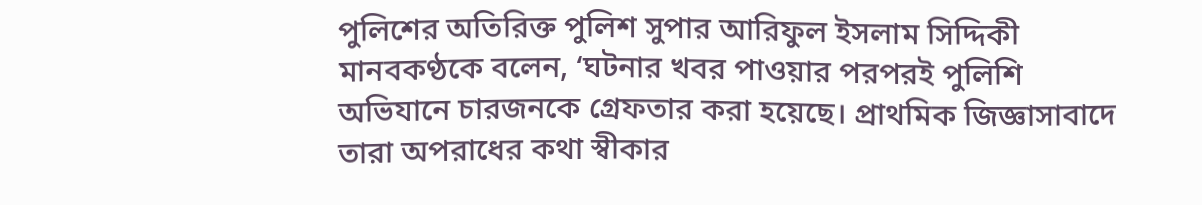পুলিশের অতিরিক্ত পুলিশ সুপার আরিফুল ইসলাম সিদ্দিকী মানবকণ্ঠকে বলেন, ‘ঘটনার খবর পাওয়ার পরপরই পুলিশি অভিযানে চারজনকে গ্রেফতার করা হয়েছে। প্রাথমিক জিজ্ঞাসাবাদে তারা অপরাধের কথা স্বীকার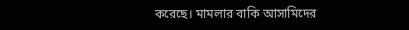করেছে। মামলার বাকি আসামিদের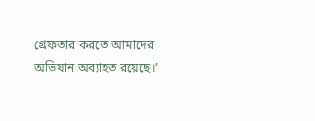গ্রেফতার করতে আমাদের অভিযান অব্যাহত রয়েছে।’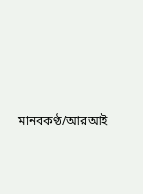মানবকণ্ঠ/আরআই